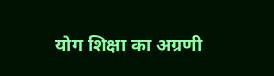योग शिक्षा का अग्रणी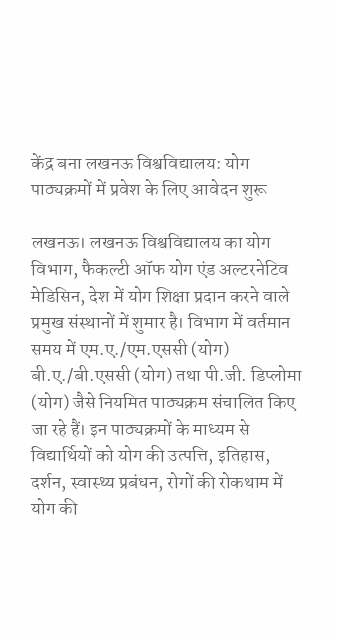केंद्र बना लखनऊ विश्वविद्यालय: योग पाठ्यक्रमों में प्रवेश के लिए आवेदन शुरू

लखनऊ। लखनऊ विश्वविद्यालय का योग विभाग, फैकल्टी ऑफ योग एंड अल्टरनेटिव मेडिसिन, देश में योग शिक्षा प्रदान करने वाले प्रमुख संस्थानों में शुमार है। विभाग में वर्तमान समय में एम.ए./एम.एससी (योग) बी.ए./बी.एससी (योग) तथा पी.जी. डिप्लोमा (योग) जैसे नियमित पाठ्यक्रम संचालित किए जा रहे हैं। इन पाठ्यक्रमों के माध्यम से विद्यार्थियों को योग की उत्पत्ति, इतिहास, दर्शन, स्वास्थ्य प्रबंधन, रोगों की रोकथाम में योग की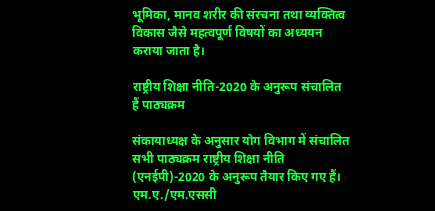भूमिका, मानव शरीर की संरचना तथा व्यक्तित्व विकास जैसे महत्वपूर्ण विषयों का अध्ययन कराया जाता है।

राष्ट्रीय शिक्षा नीति-2020 के अनुरूप संचालित हैं पाठ्यक्रम

संकायाध्यक्ष के अनुसार योग विभाग में संचालित सभी पाठ्यक्रम राष्ट्रीय शिक्षा नीति (एनईपी)-2020 के अनुरूप तैयार किए गए हैं। एम.ए./एम.एससी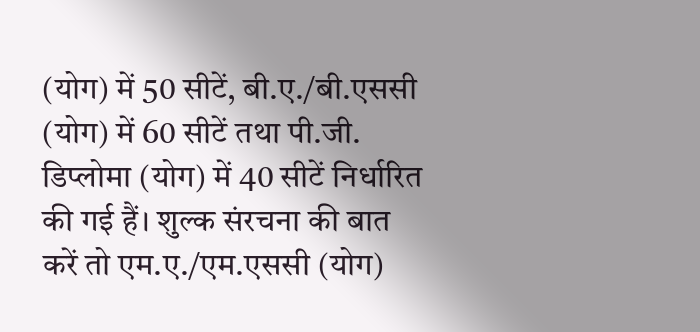(योग) में 50 सीटें, बी.ए./बी.एससी (योग) में 60 सीटें तथा पी.जी. डिप्लोमा (योग) में 40 सीटें निर्धारित की गई हैं। शुल्क संरचना की बात करें तो एम.ए./एम.एससी (योग)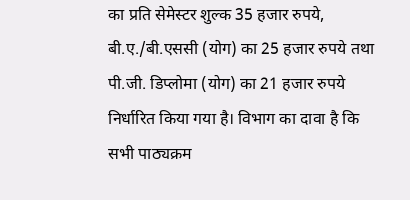का प्रति सेमेस्टर शुल्क 35 हजार रुपये, बी.ए./बी.एससी (योग) का 25 हजार रुपये तथा पी.जी. डिप्लोमा (योग) का 21 हजार रुपये निर्धारित किया गया है। विभाग का दावा है कि सभी पाठ्यक्रम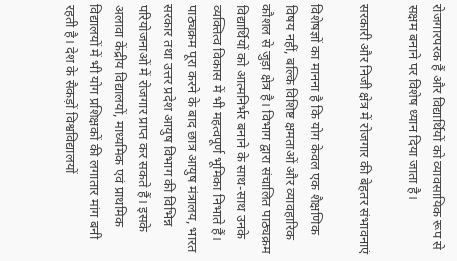रोजगारपरक हैं और विद्यार्थियों को व्यावसायिक रूप से सक्षम बनाने पर विशेष ध्यान दिया जाता है।

सरकारी और निजी क्षेत्र में रोजगार की बेहतर संभावनाएं

विशेषज्ञों का मानना है कि योग केवल एक शैक्षणिक विषय नहीं, बल्कि विशिष्ट क्षमताओं और व्यावहारिक कौशल से जुड़ा क्षेत्र है। विभाग द्वारा संचालित पाठ्यक्रम विद्यार्थियों को आत्मनिर्भर बनाने के साथ-साथ उनके व्यक्तित्व विकास में भी महत्वपूर्ण भूमिका निभाते हैं। पाठ्यक्रम पूरा करने के बाद छात्र आयुष मंत्रालय, भारत सरकार तथा उत्तर प्रदेश आयुष विभाग की विभिन्न परियोजनाओं में रोजगार प्राप्त कर सकते हैं। इसके अलावा केंद्रीय विद्यालयों, माध्यमिक एवं प्राथमिक विद्यालयों में भी योग प्रशिक्षकों की लगातार मांग बनी रहती है। देश के सैकड़ों विश्वविद्यालयों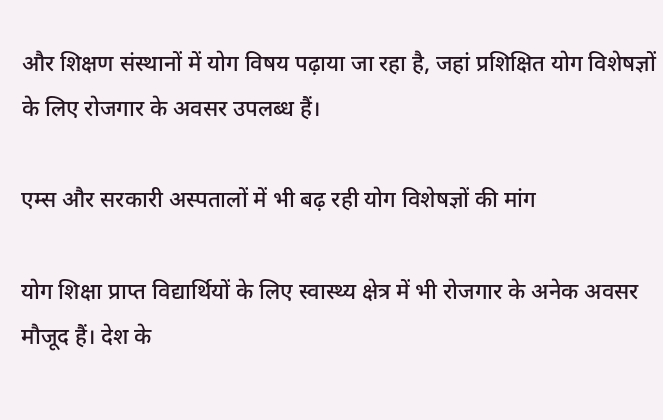और शिक्षण संस्थानों में योग विषय पढ़ाया जा रहा है, जहां प्रशिक्षित योग विशेषज्ञों के लिए रोजगार के अवसर उपलब्ध हैं।

एम्स और सरकारी अस्पतालों में भी बढ़ रही योग विशेषज्ञों की मांग

योग शिक्षा प्राप्त विद्यार्थियों के लिए स्वास्थ्य क्षेत्र में भी रोजगार के अनेक अवसर मौजूद हैं। देश के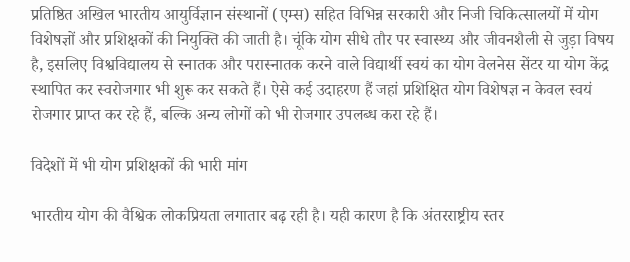प्रतिष्ठित अखिल भारतीय आयुर्विज्ञान संस्थानों (एम्स) सहित विभिन्न सरकारी और निजी चिकित्सालयों में योग विशेषज्ञों और प्रशिक्षकों की नियुक्ति की जाती है। चूंकि योग सीधे तौर पर स्वास्थ्य और जीवनशैली से जुड़ा विषय है, इसलिए विश्वविद्यालय से स्नातक और परास्नातक करने वाले विद्यार्थी स्वयं का योग वेलनेस सेंटर या योग केंद्र स्थापित कर स्वरोजगार भी शुरू कर सकते हैं। ऐसे कई उदाहरण हैं जहां प्रशिक्षित योग विशेषज्ञ न केवल स्वयं रोजगार प्राप्त कर रहे हैं, बल्कि अन्य लोगों को भी रोजगार उपलब्ध करा रहे हैं।

विदेशों में भी योग प्रशिक्षकों की भारी मांग

भारतीय योग की वैश्विक लोकप्रियता लगातार बढ़ रही है। यही कारण है कि अंतरराष्ट्रीय स्तर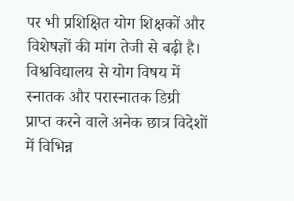पर भी प्रशिक्षित योग शिक्षकों और विशेषज्ञों की मांग तेजी से बढ़ी है। विश्वविद्यालय से योग विषय में स्नातक और परास्नातक डिग्री प्राप्त करने वाले अनेक छात्र विदेशों में विभिन्न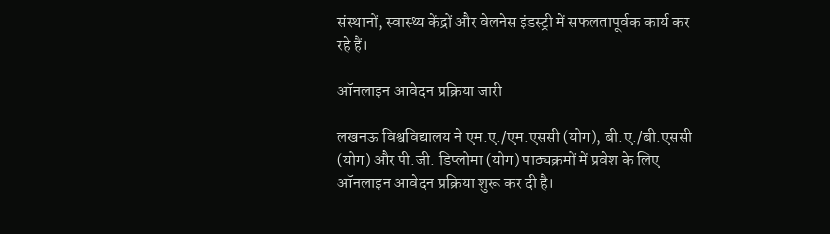संस्थानों, स्वास्थ्य केंद्रों और वेलनेस इंडस्ट्री में सफलतापूर्वक कार्य कर रहे हैं।

ऑनलाइन आवेदन प्रक्रिया जारी

लखनऊ विश्वविद्यालय ने एम.ए./एम.एससी (योग), बी.ए./बी.एससी (योग) और पी.जी. डिप्लोमा (योग) पाठ्यक्रमों में प्रवेश के लिए ऑनलाइन आवेदन प्रक्रिया शुरू कर दी है।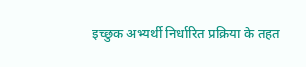इच्छुक अभ्यर्थी निर्धारित प्रक्रिया के तहत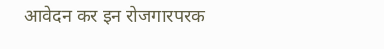आवेदन कर इन रोजगारपरक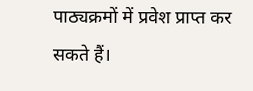पाठ्यक्रमों में प्रवेश प्राप्त कर सकते हैं।